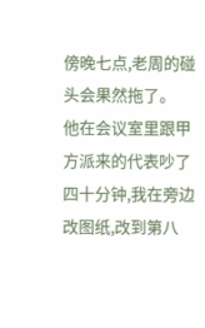傍晚七点,老周的碰头会果然拖了。
他在会议室里跟甲方派来的代表吵了四十分钟,我在旁边改图纸,改到第八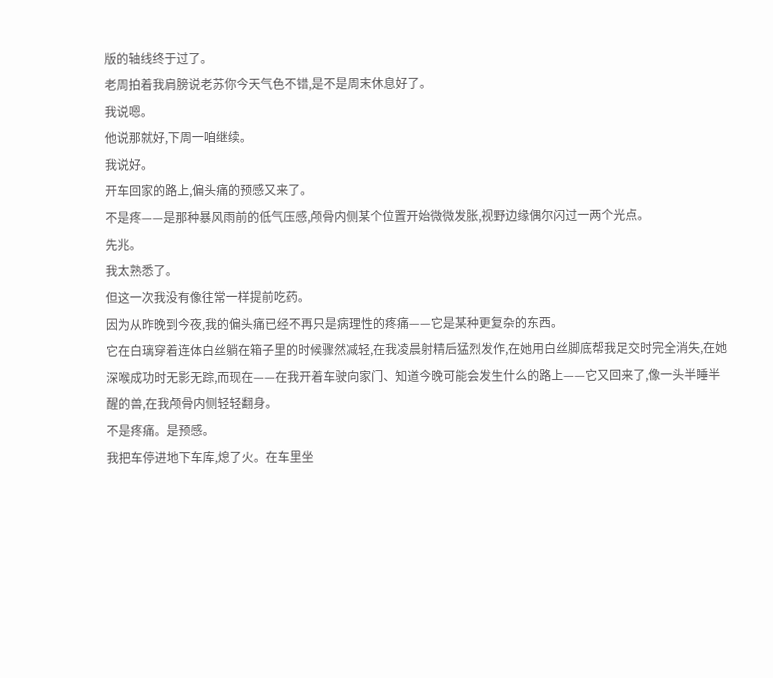版的轴线终于过了。
老周拍着我肩膀说老苏你今天气色不错,是不是周末休息好了。
我说嗯。
他说那就好,下周一咱继续。
我说好。
开车回家的路上,偏头痛的预感又来了。
不是疼——是那种暴风雨前的低气压感,颅骨内侧某个位置开始微微发胀,视野边缘偶尔闪过一两个光点。
先兆。
我太熟悉了。
但这一次我没有像往常一样提前吃药。
因为从昨晚到今夜,我的偏头痛已经不再只是病理性的疼痛——它是某种更复杂的东西。
它在白璃穿着连体白丝躺在箱子里的时候骤然减轻,在我凌晨射精后猛烈发作,在她用白丝脚底帮我足交时完全消失,在她深喉成功时无影无踪,而现在——在我开着车驶向家门、知道今晚可能会发生什么的路上——它又回来了,像一头半睡半醒的兽,在我颅骨内侧轻轻翻身。
不是疼痛。是预感。
我把车停进地下车库,熄了火。在车里坐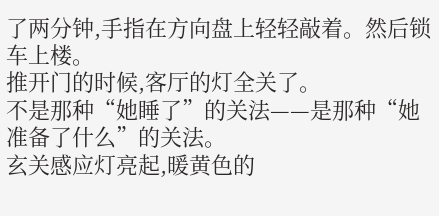了两分钟,手指在方向盘上轻轻敲着。然后锁车上楼。
推开门的时候,客厅的灯全关了。
不是那种“她睡了”的关法——是那种“她准备了什么”的关法。
玄关感应灯亮起,暖黄色的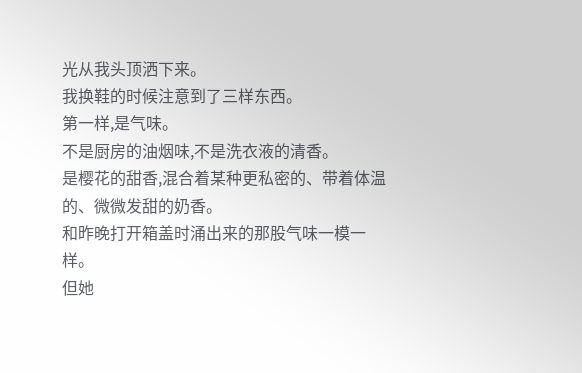光从我头顶洒下来。
我换鞋的时候注意到了三样东西。
第一样,是气味。
不是厨房的油烟味,不是洗衣液的清香。
是樱花的甜香,混合着某种更私密的、带着体温的、微微发甜的奶香。
和昨晚打开箱盖时涌出来的那股气味一模一样。
但她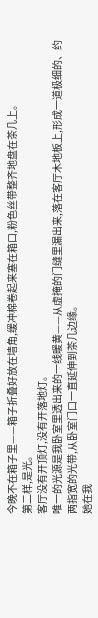今晚不在箱子里——箱子折叠好放在墙角,缓冲棉卷起来塞在箱口,粉色丝带整齐地盘在茶几上。
第二样,是光。
客厅没有开顶灯,没有开落地灯。
唯一的光源是我卧室里透出来的一线暖黄——从虚掩的门缝里漏出来,落在客厅木地板上,形成一道极细的、约两指宽的光带,从卧室门口一直延伸到茶几边缘。
她在我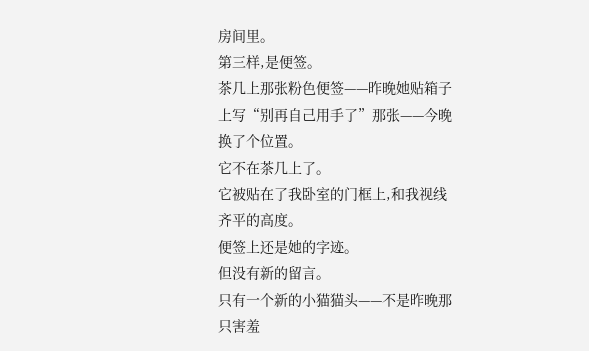房间里。
第三样,是便签。
茶几上那张粉色便签——昨晚她贴箱子上写“别再自己用手了”那张——今晚换了个位置。
它不在茶几上了。
它被贴在了我卧室的门框上,和我视线齐平的高度。
便签上还是她的字迹。
但没有新的留言。
只有一个新的小猫猫头——不是昨晚那只害羞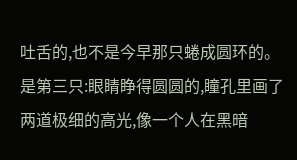吐舌的,也不是今早那只蜷成圆环的。
是第三只:眼睛睁得圆圆的,瞳孔里画了两道极细的高光,像一个人在黑暗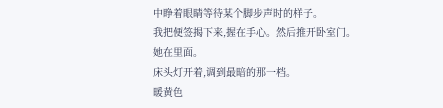中睁着眼睛等待某个脚步声时的样子。
我把便签揭下来,握在手心。然后推开卧室门。
她在里面。
床头灯开着,调到最暗的那一档。
暖黄色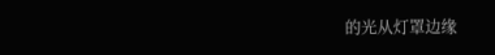的光从灯罩边缘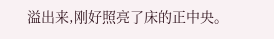溢出来,刚好照亮了床的正中央。